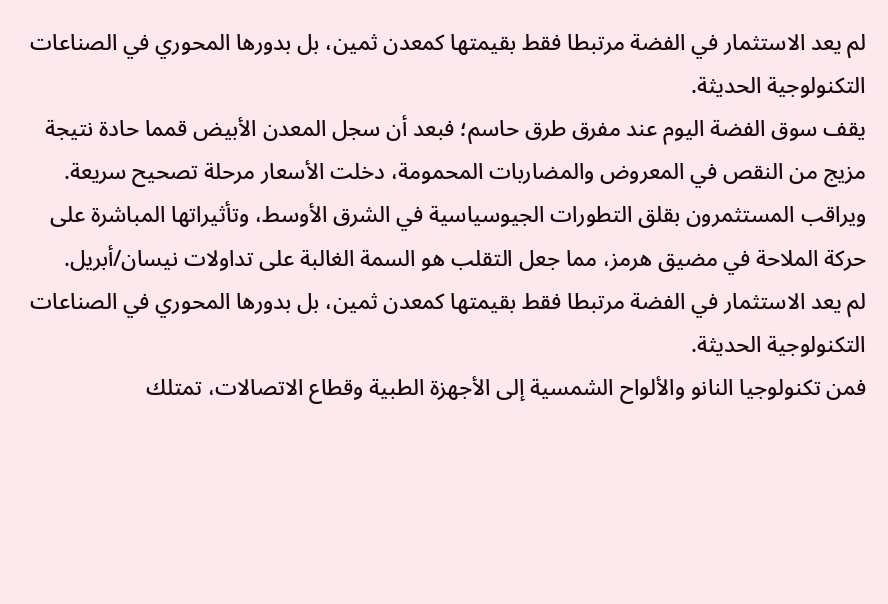لم يعد الاستثمار في الفضة مرتبطا فقط بقيمتها كمعدن ثمين، بل بدورها المحوري في الصناعات التكنولوجية الحديثة.
يقف سوق الفضة اليوم عند مفرق طرق حاسم؛ فبعد أن سجل المعدن الأبيض قمما حادة نتيجة مزيج من النقص في المعروض والمضاربات المحمومة، دخلت الأسعار مرحلة تصحيح سريعة.
ويراقب المستثمرون بقلق التطورات الجيوسياسية في الشرق الأوسط، وتأثيراتها المباشرة على حركة الملاحة في مضيق هرمز، مما جعل التقلب هو السمة الغالبة على تداولات نيسان/أبريل.
لم يعد الاستثمار في الفضة مرتبطا فقط بقيمتها كمعدن ثمين، بل بدورها المحوري في الصناعات التكنولوجية الحديثة.
فمن تكنولوجيا النانو والألواح الشمسية إلى الأجهزة الطبية وقطاع الاتصالات، تمتلك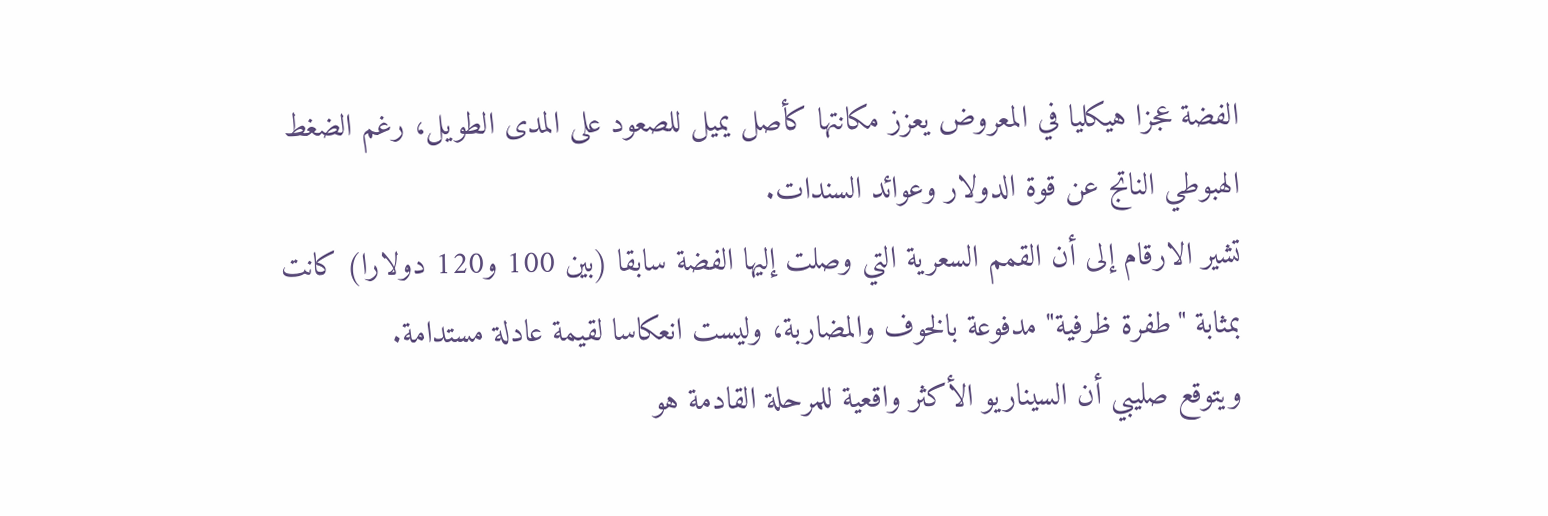الفضة عجزا هيكليا في المعروض يعزز مكانتها كأصل يميل للصعود على المدى الطويل، رغم الضغط الهبوطي الناتج عن قوة الدولار وعوائد السندات.
تشير الارقام إلى أن القمم السعرية التي وصلت إليها الفضة سابقا (بين 100 و120 دولارا) كانت بمثابة "طفرة ظرفية" مدفوعة بالخوف والمضاربة، وليست انعكاسا لقيمة عادلة مستدامة.
ويتوقع صليبي أن السيناريو الأكثر واقعية للمرحلة القادمة هو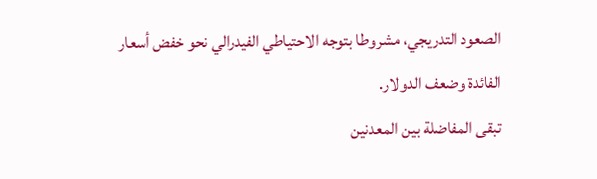الصعود التدريجي، مشروطا بتوجه الاحتياطي الفيدرالي نحو خفض أسعار الفائدة وضعف الدولار.
تبقى المفاضلة بين المعدنين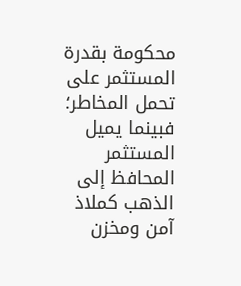محكومة بقدرة المستثمر على تحمل المخاطر؛ فبينما يميل المستثمر المحافظ إلى الذهب كملاذ آمن ومخزن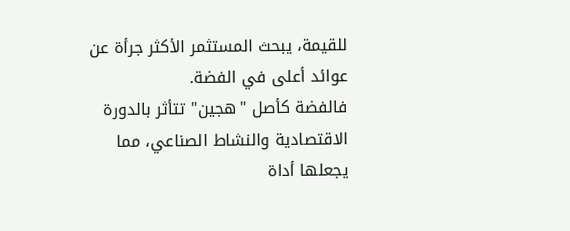للقيمة، يبحث المستثمر الأكثر جرأة عن عوائد أعلى في الفضة.
فالفضة كأصل "هجين" تتأثر بالدورة الاقتصادية والنشاط الصناعي، مما يجعلها أداة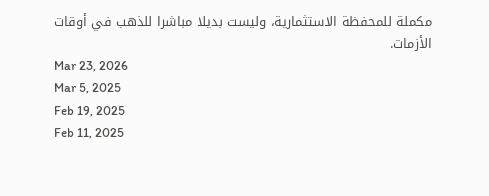مكملة للمحفظة الاستثمارية، وليست بديلا مباشرا للذهب في أوقات الأزمات.
Mar 23, 2026
Mar 5, 2025
Feb 19, 2025
Feb 11, 2025